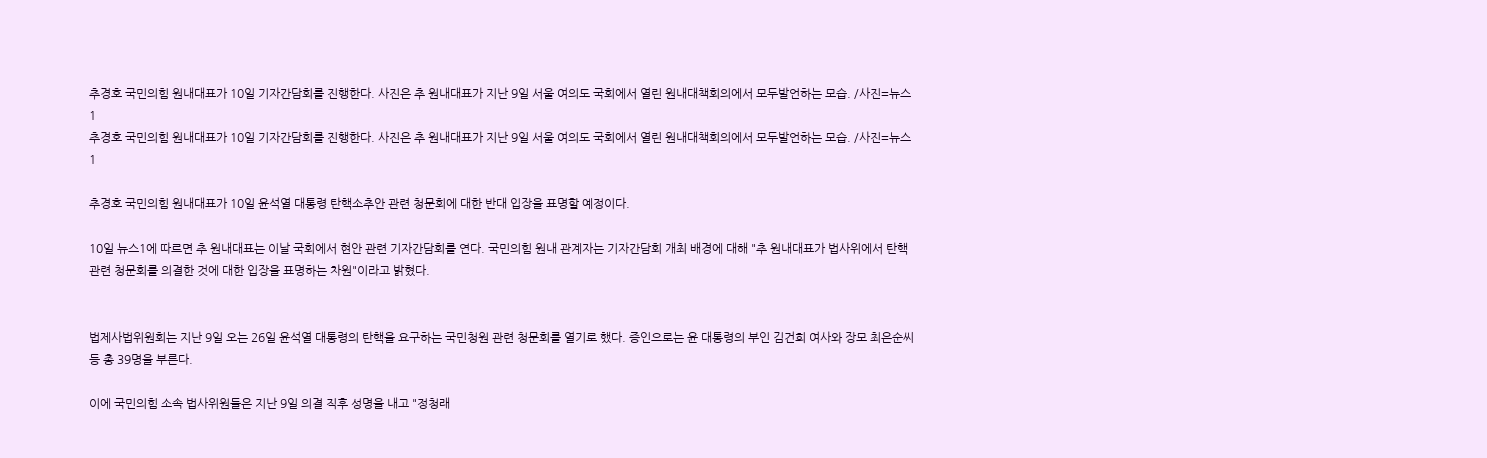추경호 국민의힘 원내대표가 10일 기자간담회를 진행한다. 사진은 추 원내대표가 지난 9일 서울 여의도 국회에서 열린 원내대책회의에서 모두발언하는 모습. /사진=뉴스1
추경호 국민의힘 원내대표가 10일 기자간담회를 진행한다. 사진은 추 원내대표가 지난 9일 서울 여의도 국회에서 열린 원내대책회의에서 모두발언하는 모습. /사진=뉴스1

추경호 국민의힘 원내대표가 10일 윤석열 대통령 탄핵소추안 관련 청문회에 대한 반대 입장을 표명할 예정이다.

10일 뉴스1에 따르면 추 원내대표는 이날 국회에서 현안 관련 기자간담회를 연다. 국민의힘 원내 관계자는 기자간담회 개최 배경에 대해 "추 원내대표가 법사위에서 탄핵 관련 청문회를 의결한 것에 대한 입장을 표명하는 차원"이라고 밝혔다.


법제사법위원회는 지난 9일 오는 26일 윤석열 대통령의 탄핵을 요구하는 국민청원 관련 청문회를 열기로 했다. 증인으로는 윤 대통령의 부인 김건희 여사와 장모 최은순씨 등 총 39명을 부른다.

이에 국민의힘 소속 법사위원들은 지난 9일 의결 직후 성명을 내고 "정청래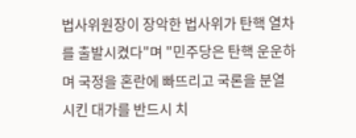법사위원장이 장악한 법사위가 탄핵 열차를 출발시켰다"며 "민주당은 탄핵 운운하며 국정을 혼란에 빠뜨리고 국론을 분열시킨 대가를 반드시 치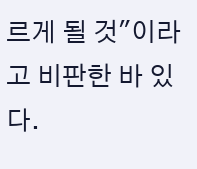르게 될 것"이라고 비판한 바 있다.